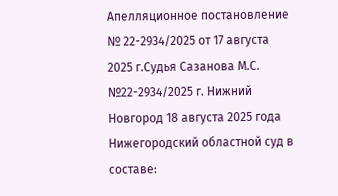Апелляционное постановление № 22-2934/2025 от 17 августа 2025 г.Судья Сазанова М.С. №22-2934/2025 г. Нижний Новгород 18 августа 2025 года Нижегородский областной суд в составе: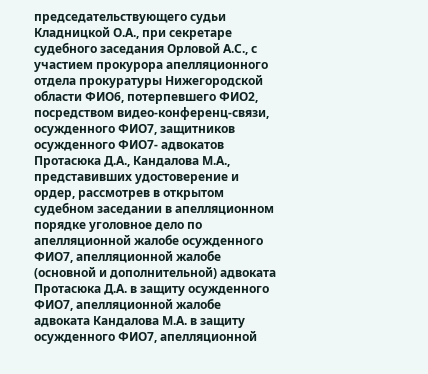председательствующего судьи Кладницкой О.А., при секретаре судебного заседания Орловой А.С., с участием прокурора апелляционного отдела прокуратуры Нижегородской области ФИО6, потерпевшего ФИО2, посредством видео-конференц-связи, осужденного ФИО7, защитников осужденного ФИО7- адвокатов Протасюка Д.А., Кандалова М.А., представивших удостоверение и ордер, рассмотрев в открытом судебном заседании в апелляционном порядке уголовное дело по апелляционной жалобе осужденного ФИО7, апелляционной жалобе (основной и дополнительной) адвоката Протасюка Д.А. в защиту осужденного ФИО7, апелляционной жалобе адвоката Кандалова М.А. в защиту осужденного ФИО7, апелляционной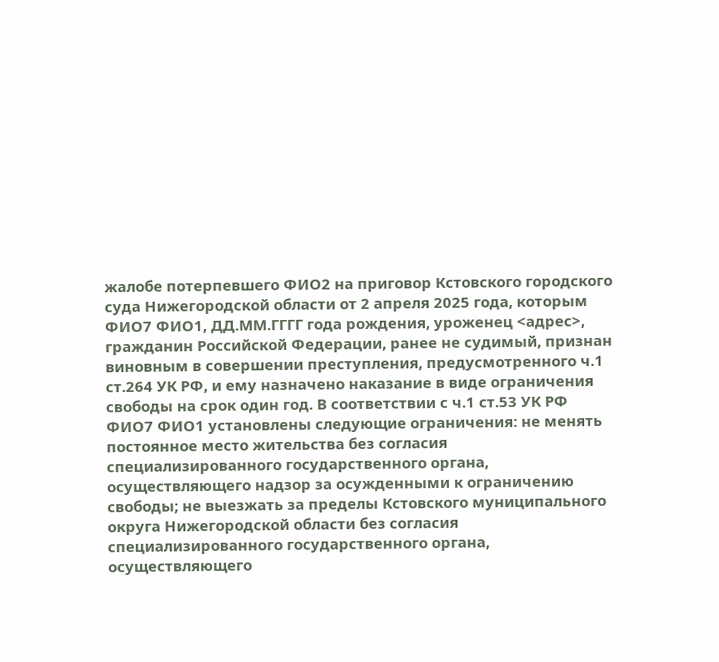жалобе потерпевшего ФИО2 на приговор Кстовского городского суда Нижегородской области от 2 апреля 2025 года, которым ФИО7 ФИО1, ДД.ММ.ГГГГ года рождения, уроженец <адрес>, гражданин Российской Федерации, ранее не судимый, признан виновным в совершении преступления, предусмотренного ч.1 ст.264 УК РФ, и ему назначено наказание в виде ограничения свободы на срок один год. В соответствии с ч.1 ст.53 УК РФ ФИО7 ФИО1 установлены следующие ограничения: не менять постоянное место жительства без согласия специализированного государственного органа, осуществляющего надзор за осужденными к ограничению свободы; не выезжать за пределы Кстовского муниципального округа Нижегородской области без согласия специализированного государственного органа, осуществляющего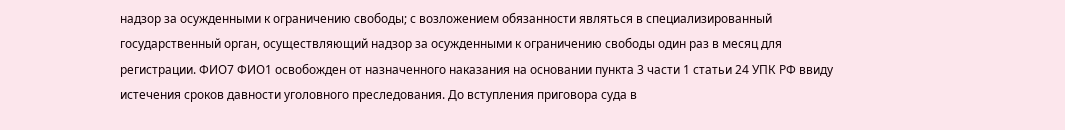надзор за осужденными к ограничению свободы; с возложением обязанности являться в специализированный государственный орган, осуществляющий надзор за осужденными к ограничению свободы один раз в месяц для регистрации. ФИО7 ФИО1 освобожден от назначенного наказания на основании пункта 3 части 1 статьи 24 УПК РФ ввиду истечения сроков давности уголовного преследования. До вступления приговора суда в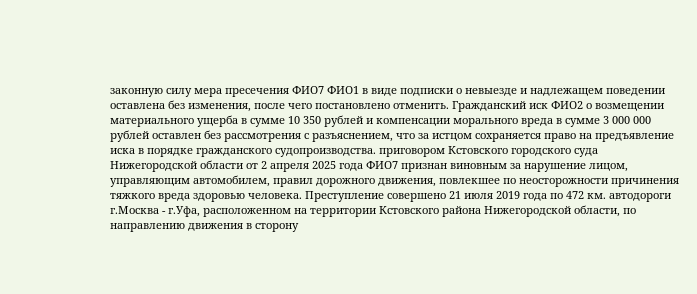законную силу мера пресечения ФИО7 ФИО1 в виде подписки о невыезде и надлежащем поведении оставлена без изменения, после чего постановлено отменить. Гражданский иск ФИО2 о возмещении материального ущерба в сумме 10 350 рублей и компенсации морального вреда в сумме 3 000 000 рублей оставлен без рассмотрения с разъяснением, что за истцом сохраняется право на предъявление иска в порядке гражданского судопроизводства. приговором Кстовского городского суда Нижегородской области от 2 апреля 2025 года ФИО7 признан виновным за нарушение лицом, управляющим автомобилем, правил дорожного движения, повлекшее по неосторожности причинения тяжкого вреда здоровью человека. Преступление совершено 21 июля 2019 года по 472 км. автодороги г.Москва - г.Уфа, расположенном на территории Кстовского района Нижегородской области, по направлению движения в сторону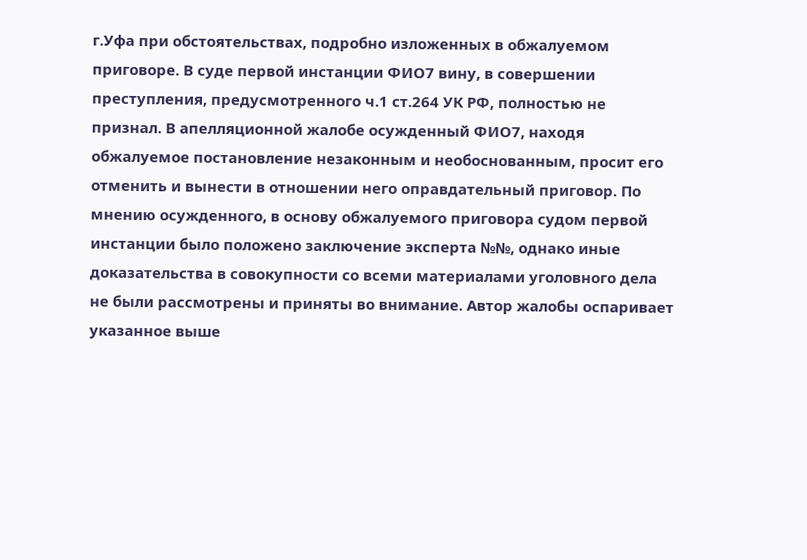г.Уфа при обстоятельствах, подробно изложенных в обжалуемом приговоре. В суде первой инстанции ФИО7 вину, в совершении преступления, предусмотренного ч.1 ст.264 УК РФ, полностью не признал. В апелляционной жалобе осужденный ФИО7, находя обжалуемое постановление незаконным и необоснованным, просит его отменить и вынести в отношении него оправдательный приговор. По мнению осужденного, в основу обжалуемого приговора судом первой инстанции было положено заключение эксперта №№, однако иные доказательства в совокупности со всеми материалами уголовного дела не были рассмотрены и приняты во внимание. Автор жалобы оспаривает указанное выше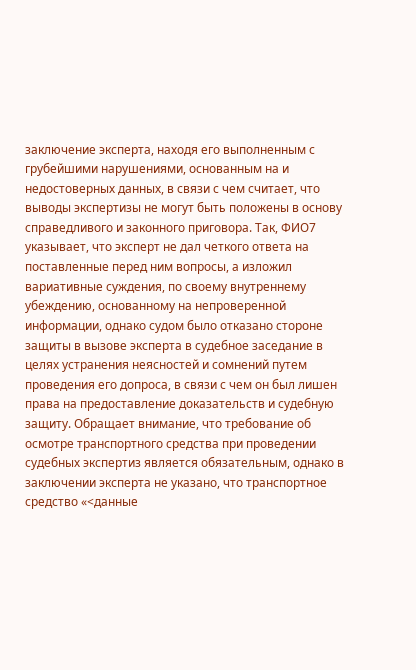заключение эксперта, находя его выполненным с грубейшими нарушениями, основанным на и недостоверных данных, в связи с чем считает, что выводы экспертизы не могут быть положены в основу справедливого и законного приговора. Так, ФИО7 указывает, что эксперт не дал четкого ответа на поставленные перед ним вопросы, а изложил вариативные суждения, по своему внутреннему убеждению, основанному на непроверенной информации, однако судом было отказано стороне защиты в вызове эксперта в судебное заседание в целях устранения неясностей и сомнений путем проведения его допроса, в связи с чем он был лишен права на предоставление доказательств и судебную защиту. Обращает внимание, что требование об осмотре транспортного средства при проведении судебных экспертиз является обязательным, однако в заключении эксперта не указано, что транспортное средство «<данные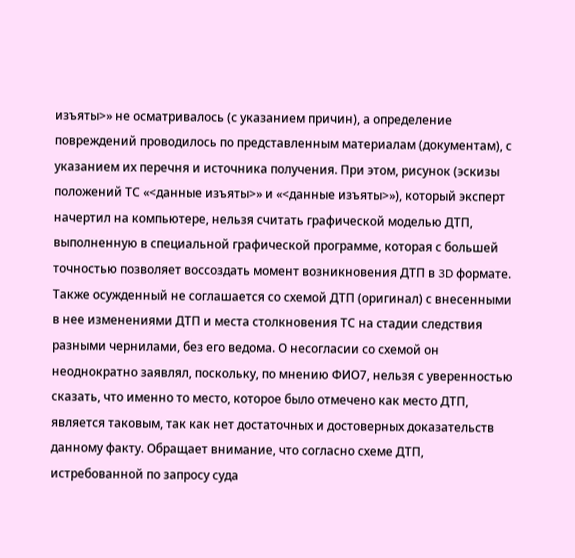изъяты>» не осматривалось (с указанием причин), а определение повреждений проводилось по представленным материалам (документам), с указанием их перечня и источника получения. При этом, рисунок (эскизы положений ТС «<данные изъяты>» и «<данные изъяты>»), который эксперт начертил на компьютере, нельзя считать графической моделью ДТП, выполненную в специальной графической программе, которая с большей точностью позволяет воссоздать момент возникновения ДТП в 3D формате. Также осужденный не соглашается со схемой ДТП (оригинал) с внесенными в нее изменениями ДТП и места столкновения ТС на стадии следствия разными чернилами, без его ведома. О несогласии со схемой он неоднократно заявлял, поскольку, по мнению ФИО7, нельзя с уверенностью сказать, что именно то место, которое было отмечено как место ДТП, является таковым, так как нет достаточных и достоверных доказательств данному факту. Обращает внимание, что согласно схеме ДТП, истребованной по запросу суда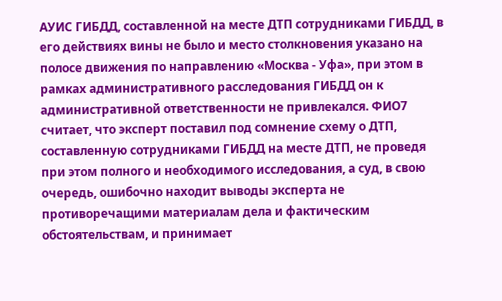АУИС ГИБДД, составленной на месте ДТП сотрудниками ГИБДД, в его действиях вины не было и место столкновения указано на полосе движения по направлению «Москва - Уфа», при этом в рамках административного расследования ГИБДД он к административной ответственности не привлекался. ФИО7 считает, что эксперт поставил под сомнение схему о ДТП, составленную сотрудниками ГИБДД на месте ДТП, не проведя при этом полного и необходимого исследования, а суд, в свою очередь, ошибочно находит выводы эксперта не противоречащими материалам дела и фактическим обстоятельствам, и принимает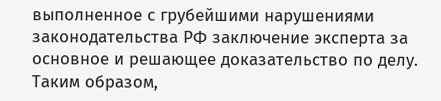выполненное с грубейшими нарушениями законодательства РФ заключение эксперта за основное и решающее доказательство по делу. Таким образом,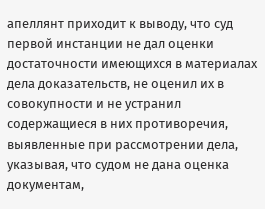апеллянт приходит к выводу, что суд первой инстанции не дал оценки достаточности имеющихся в материалах дела доказательств, не оценил их в совокупности и не устранил содержащиеся в них противоречия, выявленные при рассмотрении дела, указывая, что судом не дана оценка документам,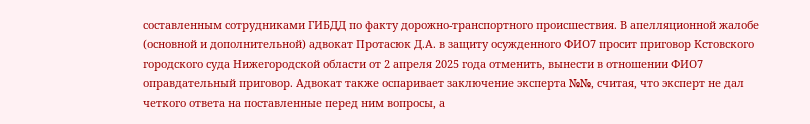составленным сотрудниками ГИБДД по факту дорожно-транспортного происшествия. В апелляционной жалобе (основной и дополнительной) адвокат Протасюк Д.А. в защиту осужденного ФИО7 просит приговор Кстовского городского суда Нижегородской области от 2 апреля 2025 года отменить, вынести в отношении ФИО7 оправдательный приговор. Адвокат также оспаривает заключение эксперта №№, считая, что эксперт не дал четкого ответа на поставленные перед ним вопросы, а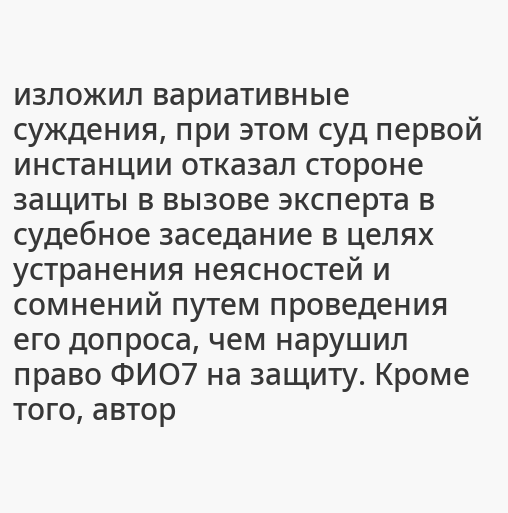изложил вариативные суждения, при этом суд первой инстанции отказал стороне защиты в вызове эксперта в судебное заседание в целях устранения неясностей и сомнений путем проведения его допроса, чем нарушил право ФИО7 на защиту. Кроме того, автор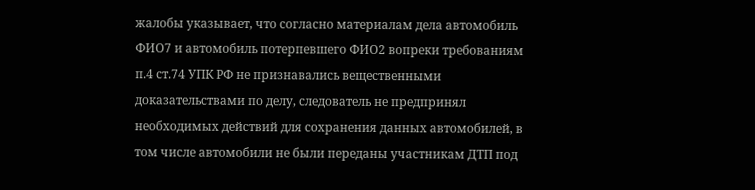жалобы указывает, что согласно материалам дела автомобиль ФИО7 и автомобиль потерпевшего ФИО2 вопреки требованиям п.4 ст.74 УПК РФ не признавались вещественными доказательствами по делу, следователь не предпринял необходимых действий для сохранения данных автомобилей, в том числе автомобили не были переданы участникам ДТП под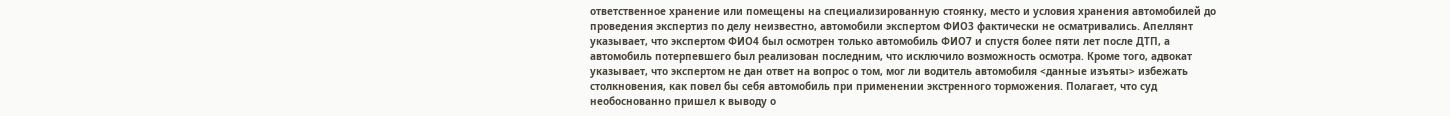ответственное хранение или помещены на специализированную стоянку, место и условия хранения автомобилей до проведения экспертиз по делу неизвестно, автомобили экспертом ФИО3 фактически не осматривались. Апеллянт указывает, что экспертом ФИО4 был осмотрен только автомобиль ФИО7 и спустя более пяти лет после ДТП, а автомобиль потерпевшего был реализован последним, что исключило возможность осмотра. Кроме того, адвокат указывает, что экспертом не дан ответ на вопрос о том, мог ли водитель автомобиля <данные изъяты> избежать столкновения, как повел бы себя автомобиль при применении экстренного торможения. Полагает, что суд необоснованно пришел к выводу о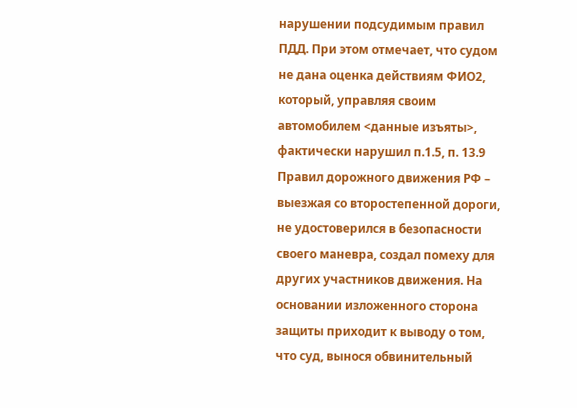нарушении подсудимым правил ПДД. При этом отмечает, что судом не дана оценка действиям ФИО2, который, управляя своим автомобилем <данные изъяты>, фактически нарушил п.1.5, п. 13.9 Правил дорожного движения РФ – выезжая со второстепенной дороги, не удостоверился в безопасности своего маневра, создал помеху для других участников движения. На основании изложенного сторона защиты приходит к выводу о том, что суд, вынося обвинительный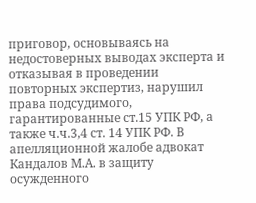приговор, основываясь на недостоверных выводах эксперта и отказывая в проведении повторных экспертиз, нарушил права подсудимого, гарантированные ст.15 УПК РФ, а также ч.ч.3,4 ст. 14 УПК РФ. В апелляционной жалобе адвокат Кандалов М.А. в защиту осужденного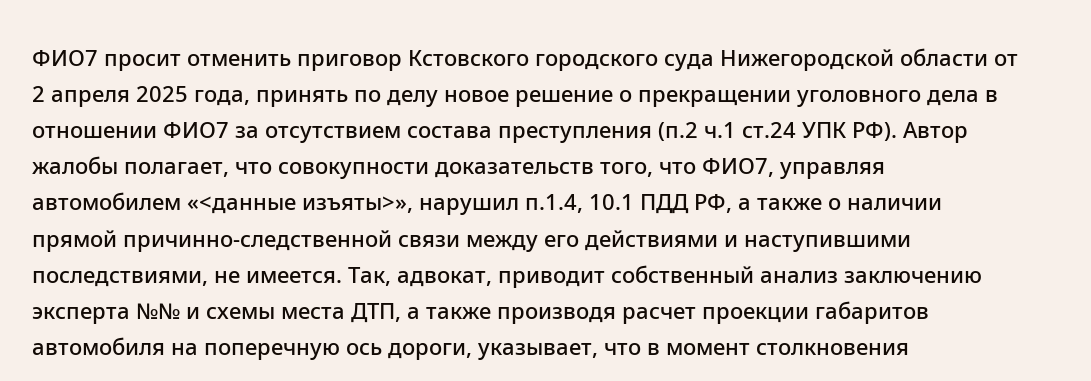ФИО7 просит отменить приговор Кстовского городского суда Нижегородской области от 2 апреля 2025 года, принять по делу новое решение о прекращении уголовного дела в отношении ФИО7 за отсутствием состава преступления (п.2 ч.1 ст.24 УПК РФ). Автор жалобы полагает, что совокупности доказательств того, что ФИО7, управляя автомобилем «<данные изъяты>», нарушил п.1.4, 10.1 ПДД РФ, а также о наличии прямой причинно-следственной связи между его действиями и наступившими последствиями, не имеется. Так, адвокат, приводит собственный анализ заключению эксперта №№ и схемы места ДТП, а также производя расчет проекции габаритов автомобиля на поперечную ось дороги, указывает, что в момент столкновения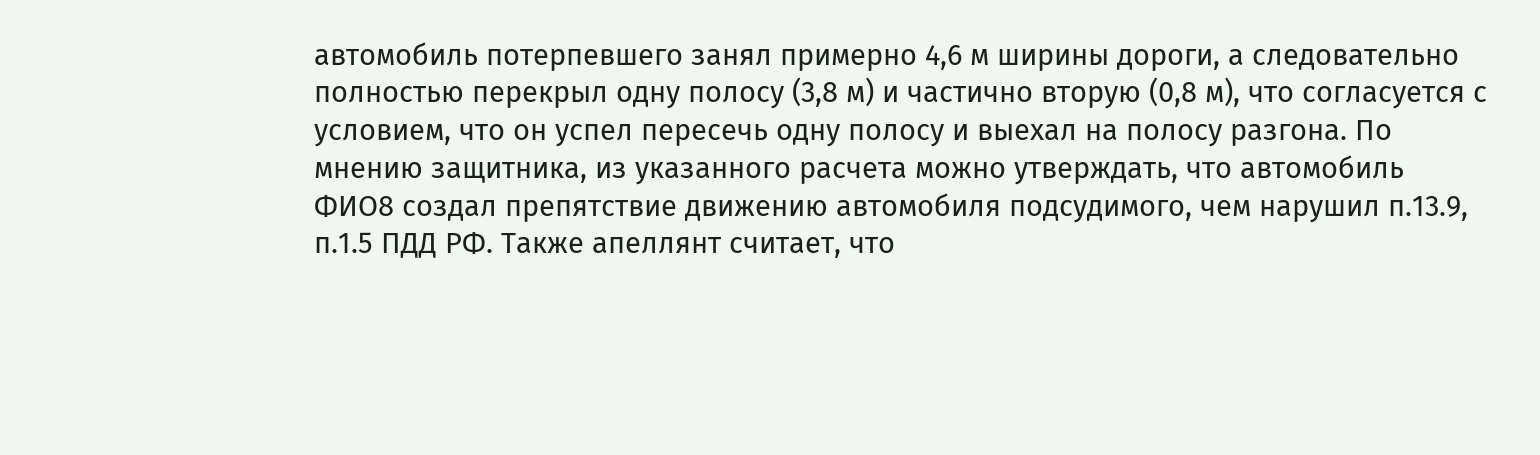автомобиль потерпевшего занял примерно 4,6 м ширины дороги, а следовательно полностью перекрыл одну полосу (3,8 м) и частично вторую (0,8 м), что согласуется с условием, что он успел пересечь одну полосу и выехал на полосу разгона. По мнению защитника, из указанного расчета можно утверждать, что автомобиль ФИО8 создал препятствие движению автомобиля подсудимого, чем нарушил п.13.9, п.1.5 ПДД РФ. Также апеллянт считает, что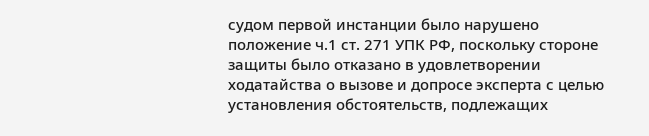судом первой инстанции было нарушено положение ч.1 ст. 271 УПК РФ, поскольку стороне защиты было отказано в удовлетворении ходатайства о вызове и допросе эксперта с целью установления обстоятельств, подлежащих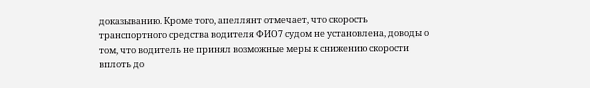доказыванию. Кроме того, апеллянт отмечает, что скорость транспортного средства водителя ФИО7 судом не установлена, доводы о том, что водитель не принял возможные меры к снижению скорости вплоть до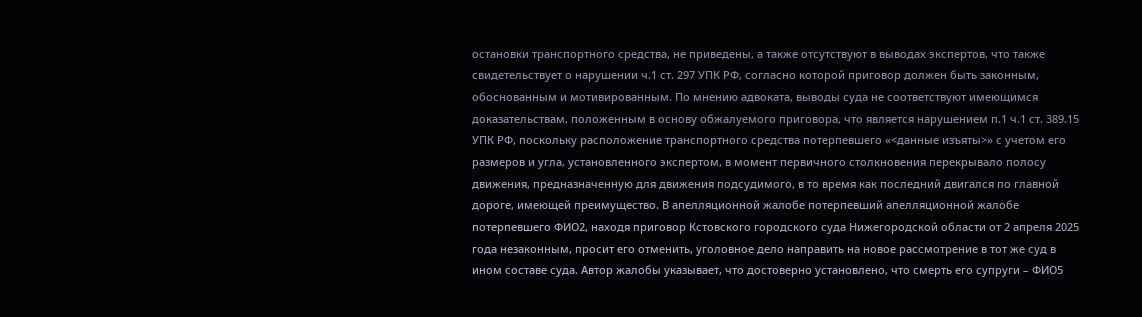остановки транспортного средства, не приведены, а также отсутствуют в выводах экспертов, что также свидетельствует о нарушении ч.1 ст. 297 УПК РФ, согласно которой приговор должен быть законным, обоснованным и мотивированным. По мнению адвоката, выводы суда не соответствуют имеющимся доказательствам, положенным в основу обжалуемого приговора, что является нарушением п.1 ч.1 ст. 389.15 УПК РФ, поскольку расположение транспортного средства потерпевшего «<данные изъяты>» с учетом его размеров и угла, установленного экспертом, в момент первичного столкновения перекрывало полосу движения, предназначенную для движения подсудимого, в то время как последний двигался по главной дороге, имеющей преимущество. В апелляционной жалобе потерпевший апелляционной жалобе потерпевшего ФИО2, находя приговор Кстовского городского суда Нижегородской области от 2 апреля 2025 года незаконным, просит его отменить, уголовное дело направить на новое рассмотрение в тот же суд в ином составе суда. Автор жалобы указывает, что достоверно установлено, что смерть его супруги – ФИО5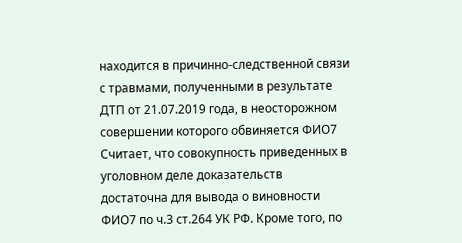находится в причинно-следственной связи с травмами, полученными в результате ДТП от 21.07.2019 года, в неосторожном совершении которого обвиняется ФИО7 Считает, что совокупность приведенных в уголовном деле доказательств достаточна для вывода о виновности ФИО7 по ч.3 ст.264 УК РФ. Кроме того, по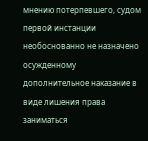мнению потерпевшего, судом первой инстанции необоснованно не назначено осужденному дополнительное наказание в виде лишения права заниматься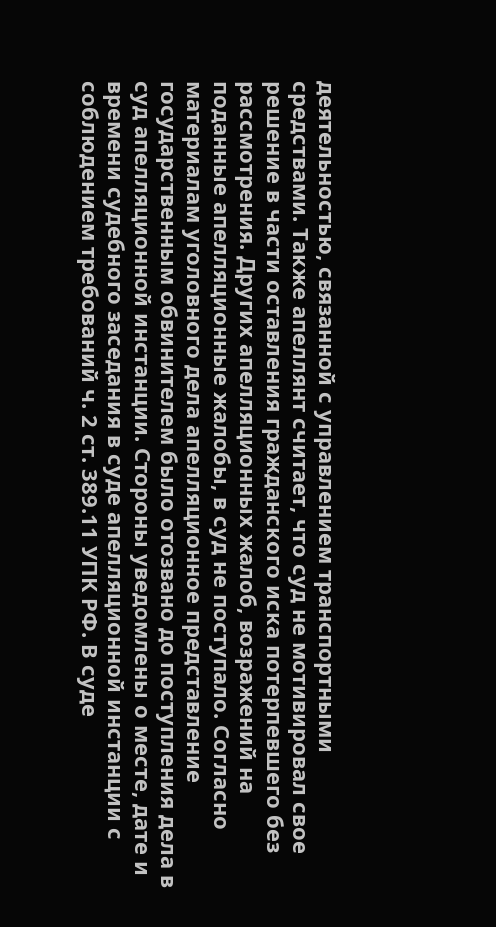деятельностью, связанной с управлением транспортными средствами. Также апеллянт считает, что суд не мотивировал свое решение в части оставления гражданского иска потерпевшего без рассмотрения. Других апелляционных жалоб, возражений на поданные апелляционные жалобы, в суд не поступало. Согласно материалам уголовного дела апелляционное представление государственным обвинителем было отозвано до поступления дела в суд апелляционной инстанции. Стороны уведомлены о месте, дате и времени судебного заседания в суде апелляционной инстанции с соблюдением требований ч. 2 ст. 389.11 УПК РФ. В суде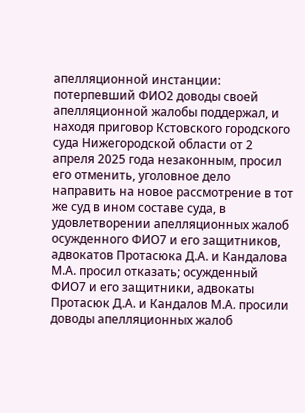апелляционной инстанции: потерпевший ФИО2 доводы своей апелляционной жалобы поддержал, и находя приговор Кстовского городского суда Нижегородской области от 2 апреля 2025 года незаконным, просил его отменить, уголовное дело направить на новое рассмотрение в тот же суд в ином составе суда, в удовлетворении апелляционных жалоб осужденного ФИО7 и его защитников, адвокатов Протасюка Д.А. и Кандалова М.А. просил отказать; осужденный ФИО7 и его защитники, адвокаты Протасюк Д.А. и Кандалов М.А. просили доводы апелляционных жалоб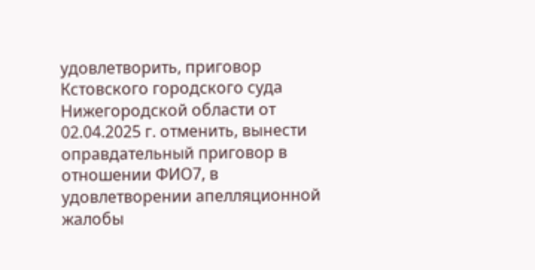удовлетворить, приговор Кстовского городского суда Нижегородской области от 02.04.2025 г. отменить, вынести оправдательный приговор в отношении ФИО7, в удовлетворении апелляционной жалобы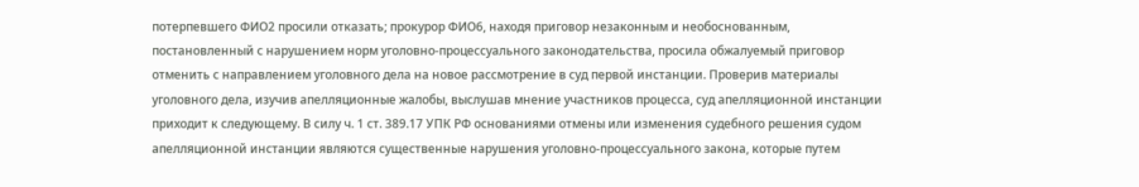потерпевшего ФИО2 просили отказать; прокурор ФИО6, находя приговор незаконным и необоснованным, постановленный с нарушением норм уголовно-процессуального законодательства, просила обжалуемый приговор отменить с направлением уголовного дела на новое рассмотрение в суд первой инстанции. Проверив материалы уголовного дела, изучив апелляционные жалобы, выслушав мнение участников процесса, суд апелляционной инстанции приходит к следующему. В силу ч. 1 ст. 389.17 УПК РФ основаниями отмены или изменения судебного решения судом апелляционной инстанции являются существенные нарушения уголовно-процессуального закона, которые путем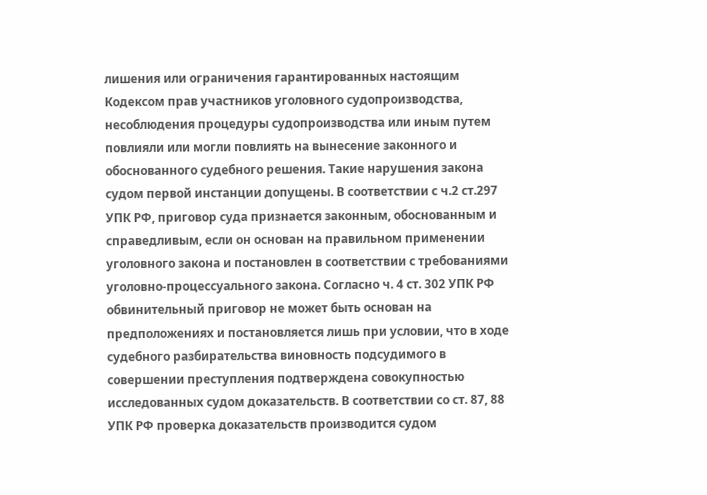лишения или ограничения гарантированных настоящим Кодексом прав участников уголовного судопроизводства, несоблюдения процедуры судопроизводства или иным путем повлияли или могли повлиять на вынесение законного и обоснованного судебного решения. Такие нарушения закона судом первой инстанции допущены. В соответствии с ч.2 ст.297 УПК РФ, приговор суда признается законным, обоснованным и справедливым, если он основан на правильном применении уголовного закона и постановлен в соответствии с требованиями уголовно-процессуального закона. Согласно ч. 4 ст. 302 УПК РФ обвинительный приговор не может быть основан на предположениях и постановляется лишь при условии, что в ходе судебного разбирательства виновность подсудимого в совершении преступления подтверждена совокупностью исследованных судом доказательств. В соответствии со ст. 87, 88 УПК РФ проверка доказательств производится судом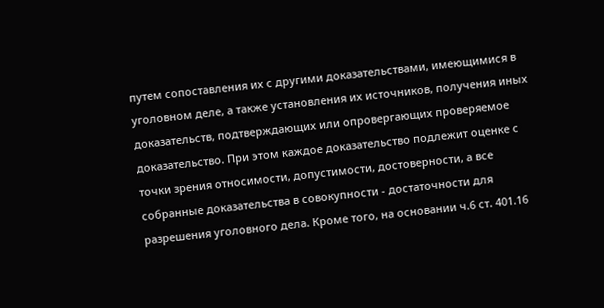путем сопоставления их с другими доказательствами, имеющимися в уголовном деле, а также установления их источников, получения иных доказательств, подтверждающих или опровергающих проверяемое доказательство. При этом каждое доказательство подлежит оценке с точки зрения относимости, допустимости, достоверности, а все собранные доказательства в совокупности - достаточности для разрешения уголовного дела. Кроме того, на основании ч.6 ст. 401.16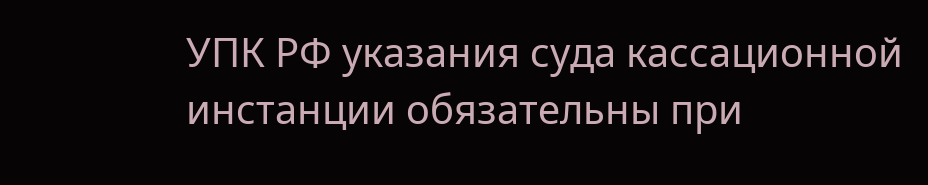УПК РФ указания суда кассационной инстанции обязательны при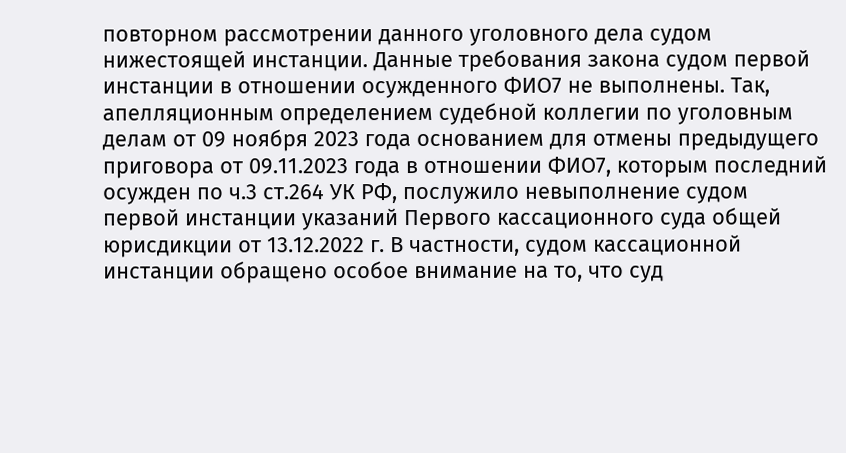повторном рассмотрении данного уголовного дела судом нижестоящей инстанции. Данные требования закона судом первой инстанции в отношении осужденного ФИО7 не выполнены. Так, апелляционным определением судебной коллегии по уголовным делам от 09 ноября 2023 года основанием для отмены предыдущего приговора от 09.11.2023 года в отношении ФИО7, которым последний осужден по ч.3 ст.264 УК РФ, послужило невыполнение судом первой инстанции указаний Первого кассационного суда общей юрисдикции от 13.12.2022 г. В частности, судом кассационной инстанции обращено особое внимание на то, что суд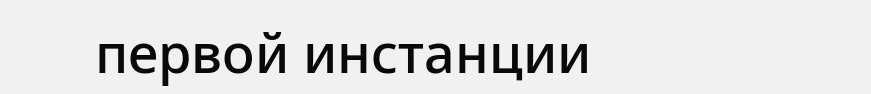первой инстанции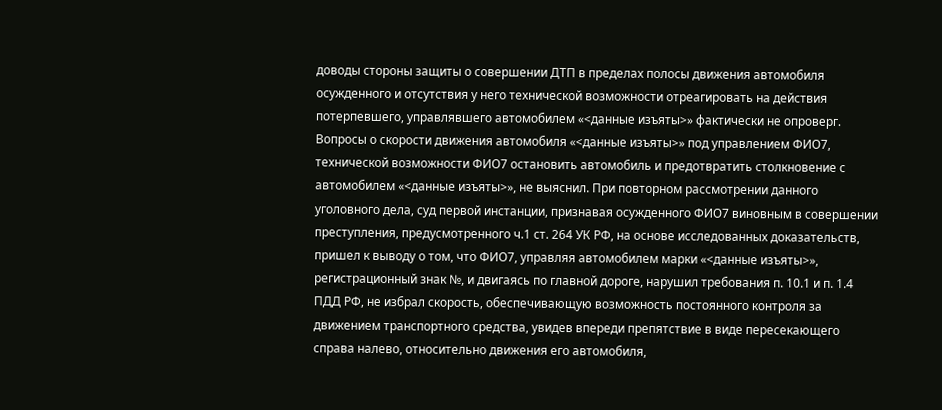доводы стороны защиты о совершении ДТП в пределах полосы движения автомобиля осужденного и отсутствия у него технической возможности отреагировать на действия потерпевшего, управлявшего автомобилем «<данные изъяты>» фактически не опроверг. Вопросы о скорости движения автомобиля «<данные изъяты>» под управлением ФИО7, технической возможности ФИО7 остановить автомобиль и предотвратить столкновение с автомобилем «<данные изъяты>», не выяснил. При повторном рассмотрении данного уголовного дела, суд первой инстанции, признавая осужденного ФИО7 виновным в совершении преступления, предусмотренного ч.1 ст. 264 УК РФ, на основе исследованных доказательств, пришел к выводу о том, что ФИО7, управляя автомобилем марки «<данные изъяты>», регистрационный знак №, и двигаясь по главной дороге, нарушил требования п. 10.1 и п. 1.4 ПДД РФ, не избрал скорость, обеспечивающую возможность постоянного контроля за движением транспортного средства, увидев впереди препятствие в виде пересекающего справа налево, относительно движения его автомобиля,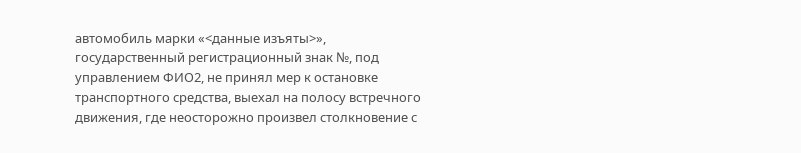автомобиль марки «<данные изъяты>», государственный регистрационный знак №, под управлением ФИО2, не принял мер к остановке транспортного средства, выехал на полосу встречного движения, где неосторожно произвел столкновение с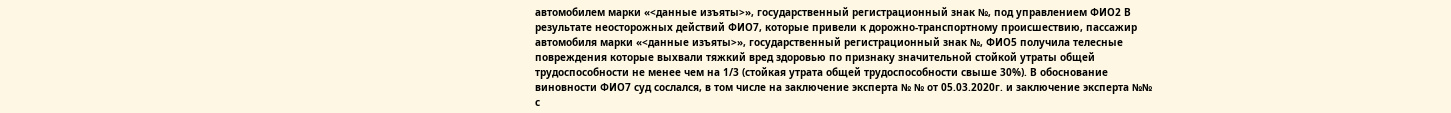автомобилем марки «<данные изъяты>», государственный регистрационный знак №, под управлением ФИО2 В результате неосторожных действий ФИО7, которые привели к дорожно-транспортному происшествию, пассажир автомобиля марки «<данные изъяты>», государственный регистрационный знак №, ФИО5 получила телесные повреждения которые выхвали тяжкий вред здоровью по признаку значительной стойкой утраты общей трудоспособности не менее чем на 1/3 (стойкая утрата общей трудоспособности свыше 30%). В обоснование виновности ФИО7 суд сослался, в том числе на заключение эксперта № № от 05.03.2020г. и заключение эксперта №№ с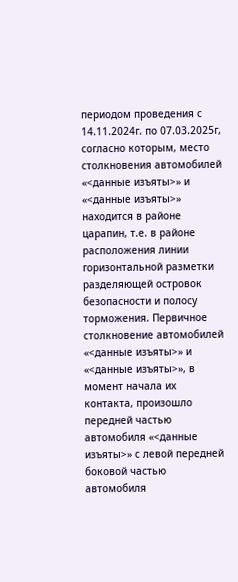периодом проведения с 14.11.2024г. по 07.03.2025г, согласно которым, место столкновения автомобилей «<данные изъяты>» и «<данные изъяты>» находится в районе царапин, т.е. в районе расположения линии горизонтальной разметки разделяющей островок безопасности и полосу торможения. Первичное столкновение автомобилей «<данные изъяты>» и «<данные изъяты>», в момент начала их контакта, произошло передней частью автомобиля «<данные изъяты>» с левой передней боковой частью автомобиля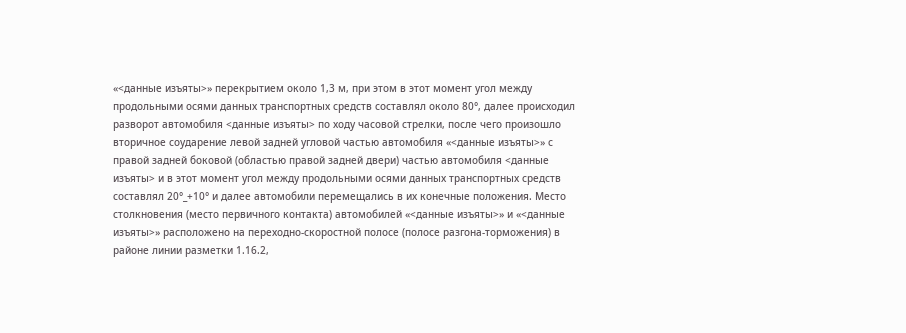«<данные изъяты>» перекрытием около 1,3 м, при этом в этот момент угол между продольными осями данных транспортных средств составлял около 80°, далее происходил разворот автомобиля <данные изъяты> по ходу часовой стрелки, после чего произошло вторичное соударение левой задней угловой частью автомобиля «<данные изъяты>» с правой задней боковой (областью правой задней двери) частью автомобиля <данные изъяты> и в этот момент угол между продольными осями данных транспортных средств составлял 20°_+10° и далее автомобили перемещались в их конечные положения. Место столкновения (место первичного контакта) автомобилей «<данные изъяты>» и «<данные изъяты>» расположено на переходно-скоростной полосе (полосе разгона-торможения) в районе линии разметки 1.16.2,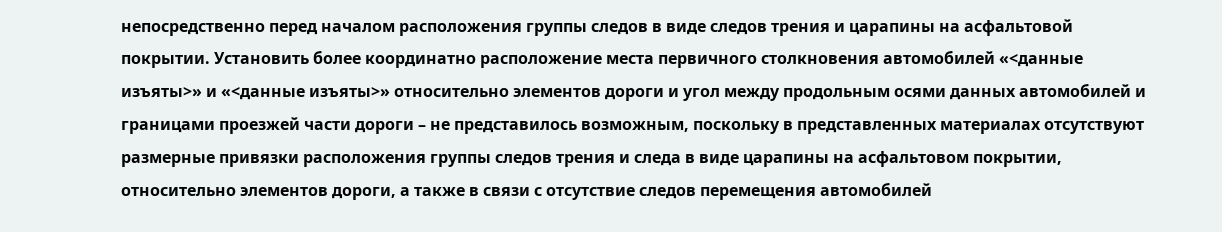непосредственно перед началом расположения группы следов в виде следов трения и царапины на асфальтовой покрытии. Установить более координатно расположение места первичного столкновения автомобилей «<данные изъяты>» и «<данные изъяты>» относительно элементов дороги и угол между продольным осями данных автомобилей и границами проезжей части дороги – не представилось возможным, поскольку в представленных материалах отсутствуют размерные привязки расположения группы следов трения и следа в виде царапины на асфальтовом покрытии, относительно элементов дороги, а также в связи с отсутствие следов перемещения автомобилей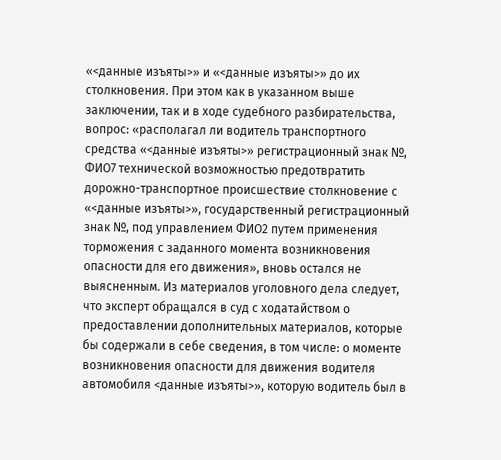«<данные изъяты>» и «<данные изъяты>» до их столкновения. При этом как в указанном выше заключении, так и в ходе судебного разбирательства, вопрос: «располагал ли водитель транспортного средства «<данные изъяты>» регистрационный знак №, ФИО7 технической возможностью предотвратить дорожно-транспортное происшествие столкновение с «<данные изъяты>», государственный регистрационный знак №, под управлением ФИО2 путем применения торможения с заданного момента возникновения опасности для его движения», вновь остался не выясненным. Из материалов уголовного дела следует, что эксперт обращался в суд с ходатайством о предоставлении дополнительных материалов, которые бы содержали в себе сведения, в том числе: о моменте возникновения опасности для движения водителя автомобиля <данные изъяты>», которую водитель был в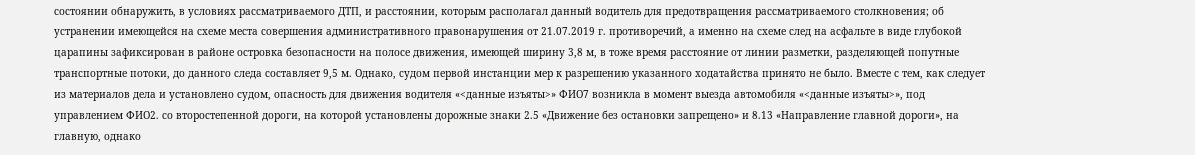состоянии обнаружить, в условиях рассматриваемого ДТП, и расстоянии, которым располагал данный водитель для предотвращения рассматриваемого столкновения; об устранении имеющейся на схеме места совершения административного правонарушения от 21.07.2019 г. противоречий, а именно на схеме след на асфальте в виде глубокой царапины зафиксирован в районе островка безопасности на полосе движения, имеющей ширину 3,8 м, в тоже время расстояние от линии разметки, разделяющей попутные транспортные потоки, до данного следа составляет 9,5 м. Однако, судом первой инстанции мер к разрешению указанного ходатайства принято не было. Вместе с тем, как следует из материалов дела и установлено судом, опасность для движения водителя «<данные изъяты>» ФИО7 возникла в момент выезда автомобиля «<данные изъяты>», под управлением ФИО2. со второстепенной дороги, на которой установлены дорожные знаки 2.5 «Движение без остановки запрещено» и 8.13 «Направление главной дороги», на главную, однако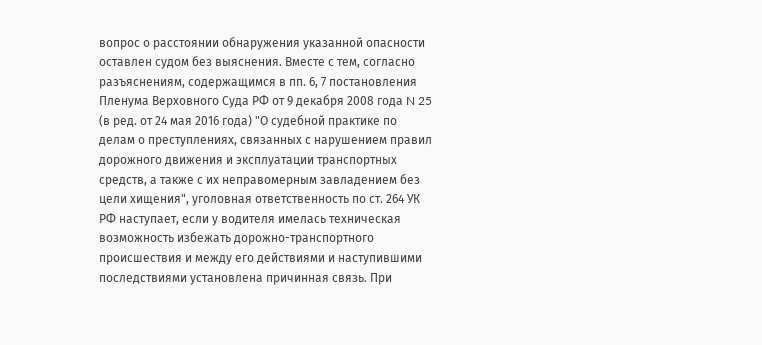вопрос о расстоянии обнаружения указанной опасности оставлен судом без выяснения. Вместе с тем, согласно разъяснениям, содержащимся в пп. 6, 7 постановления Пленума Верховного Суда РФ от 9 декабря 2008 года N 25 (в ред. от 24 мая 2016 года) "О судебной практике по делам о преступлениях, связанных с нарушением правил дорожного движения и эксплуатации транспортных средств, а также с их неправомерным завладением без цели хищения", уголовная ответственность по ст. 264 УК РФ наступает, если у водителя имелась техническая возможность избежать дорожно-транспортного происшествия и между его действиями и наступившими последствиями установлена причинная связь. При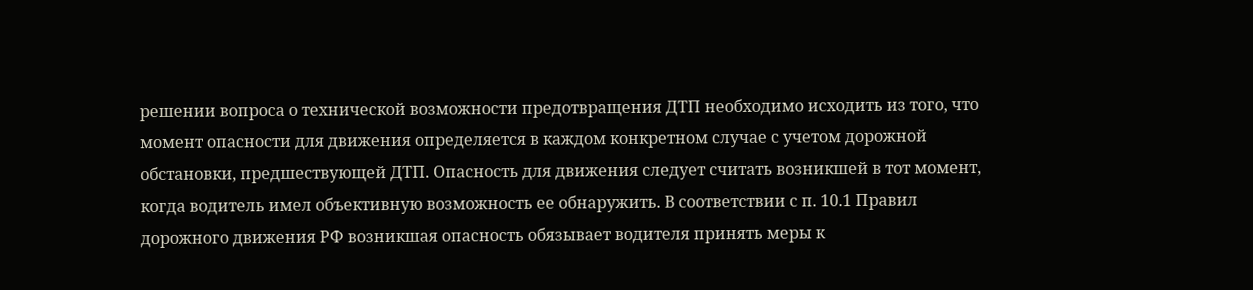решении вопроса о технической возможности предотвращения ДТП необходимо исходить из того, что момент опасности для движения определяется в каждом конкретном случае с учетом дорожной обстановки, предшествующей ДТП. Опасность для движения следует считать возникшей в тот момент, когда водитель имел объективную возможность ее обнаружить. В соответствии с п. 10.1 Правил дорожного движения РФ возникшая опасность обязывает водителя принять меры к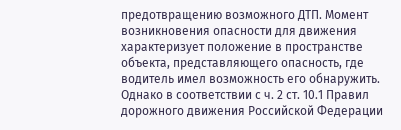предотвращению возможного ДТП. Момент возникновения опасности для движения характеризует положение в пространстве объекта, представляющего опасность, где водитель имел возможность его обнаружить. Однако в соответствии с ч. 2 ст. 10.1 Правил дорожного движения Российской Федерации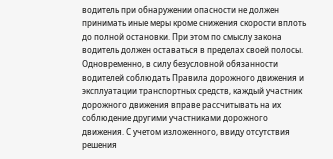водитель при обнаружении опасности не должен принимать иные меры кроме снижения скорости вплоть до полной остановки. При этом по смыслу закона водитель должен оставаться в пределах своей полосы. Одновременно, в силу безусловной обязанности водителей соблюдать Правила дорожного движения и эксплуатации транспортных средств, каждый участник дорожного движения вправе рассчитывать на их соблюдение другими участниками дорожного движения. С учетом изложенного, ввиду отсутствия решения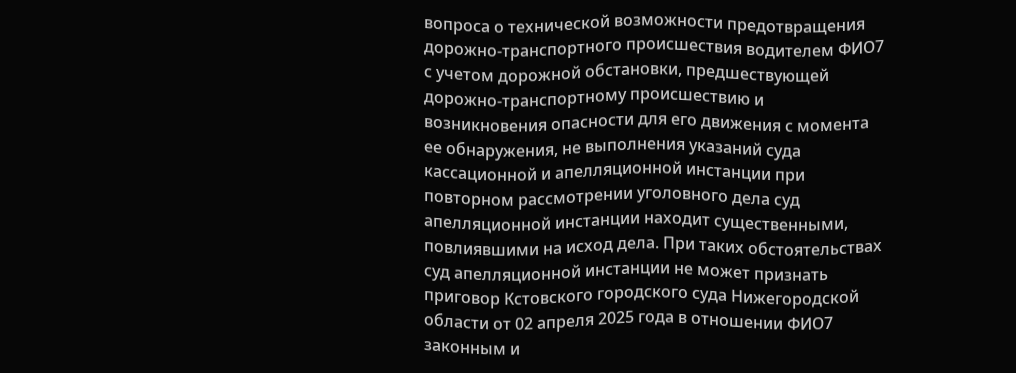вопроса о технической возможности предотвращения дорожно-транспортного происшествия водителем ФИО7 с учетом дорожной обстановки, предшествующей дорожно-транспортному происшествию и возникновения опасности для его движения с момента ее обнаружения, не выполнения указаний суда кассационной и апелляционной инстанции при повторном рассмотрении уголовного дела суд апелляционной инстанции находит существенными, повлиявшими на исход дела. При таких обстоятельствах суд апелляционной инстанции не может признать приговор Кстовского городского суда Нижегородской области от 02 апреля 2025 года в отношении ФИО7 законным и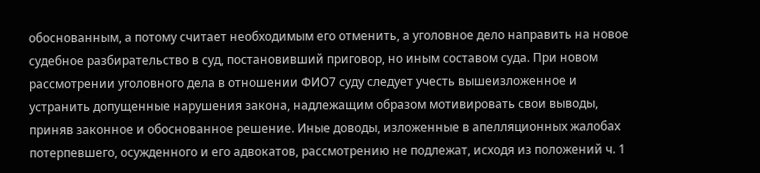обоснованным, а потому считает необходимым его отменить, а уголовное дело направить на новое судебное разбирательство в суд, постановивший приговор, но иным составом суда. При новом рассмотрении уголовного дела в отношении ФИО7 суду следует учесть вышеизложенное и устранить допущенные нарушения закона, надлежащим образом мотивировать свои выводы, приняв законное и обоснованное решение. Иные доводы, изложенные в апелляционных жалобах потерпевшего, осужденного и его адвокатов, рассмотрению не подлежат, исходя из положений ч. 1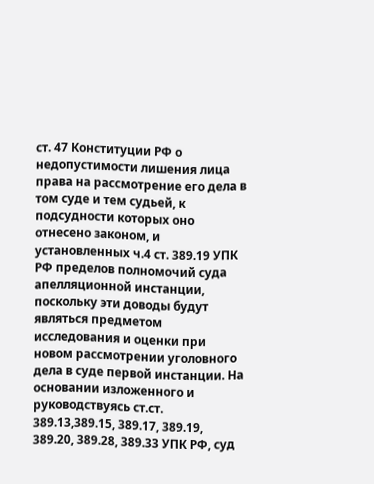ст. 47 Конституции РФ о недопустимости лишения лица права на рассмотрение его дела в том суде и тем судьей, к подсудности которых оно отнесено законом, и установленных ч.4 ст. 389.19 УПК РФ пределов полномочий суда апелляционной инстанции, поскольку эти доводы будут являться предметом исследования и оценки при новом рассмотрении уголовного дела в суде первой инстанции. На основании изложенного и руководствуясь ст.ст. 389.13,389.15, 389.17, 389.19, 389.20, 389.28, 389.33 УПК РФ, суд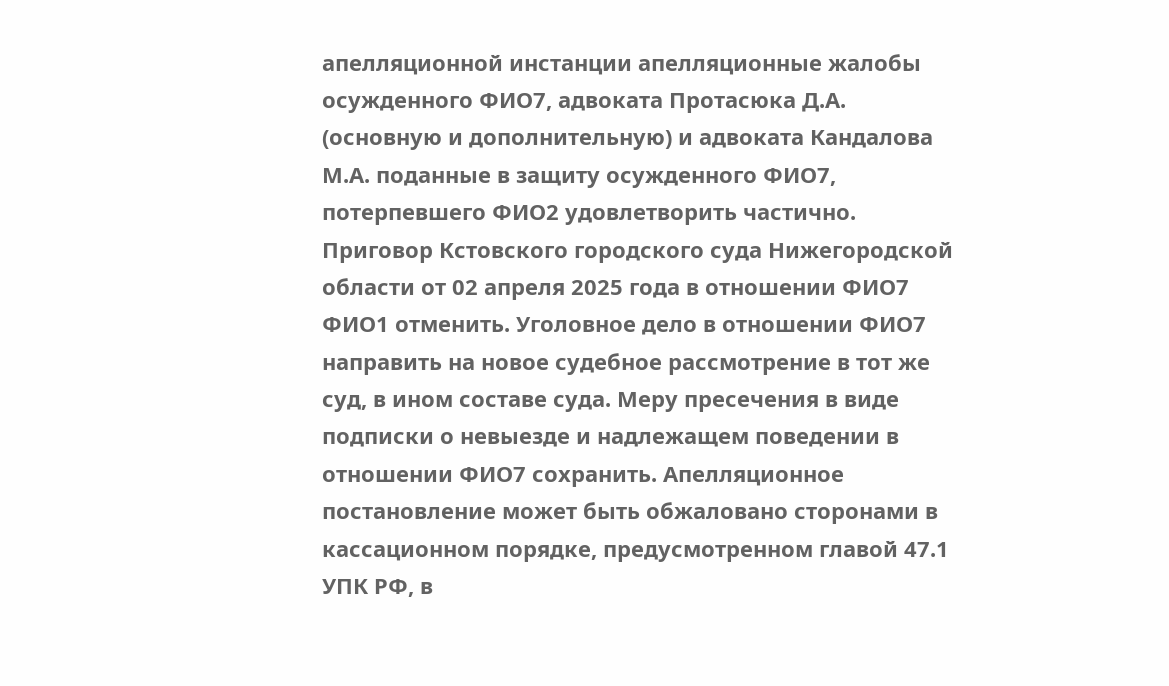апелляционной инстанции апелляционные жалобы осужденного ФИО7, адвоката Протасюка Д.А. (основную и дополнительную) и адвоката Кандалова М.А. поданные в защиту осужденного ФИО7, потерпевшего ФИО2 удовлетворить частично. Приговор Кстовского городского суда Нижегородской области от 02 апреля 2025 года в отношении ФИО7 ФИО1 отменить. Уголовное дело в отношении ФИО7 направить на новое судебное рассмотрение в тот же суд, в ином составе суда. Меру пресечения в виде подписки о невыезде и надлежащем поведении в отношении ФИО7 сохранить. Апелляционное постановление может быть обжаловано сторонами в кассационном порядке, предусмотренном главой 47.1 УПК РФ, в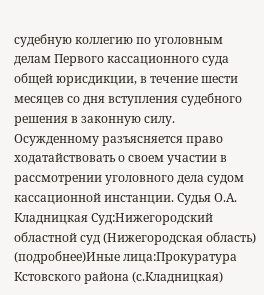судебную коллегию по уголовным делам Первого кассационного суда общей юрисдикции, в течение шести месяцев со дня вступления судебного решения в законную силу. Осужденному разъясняется право ходатайствовать о своем участии в рассмотрении уголовного дела судом кассационной инстанции. Судья О.А. Кладницкая Суд:Нижегородский областной суд (Нижегородская область) (подробнее)Иные лица:Прокуратура Кстовского района (с.Кладницкая)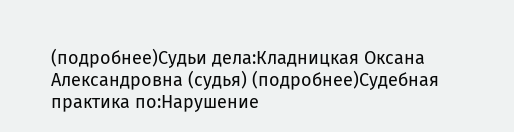(подробнее)Судьи дела:Кладницкая Оксана Александровна (судья) (подробнее)Судебная практика по:Нарушение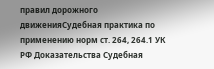правил дорожного движенияСудебная практика по применению норм ст. 264, 264.1 УК РФ Доказательства Судебная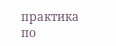практика по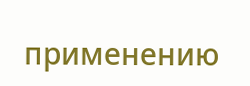применению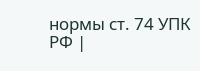нормы ст. 74 УПК РФ |